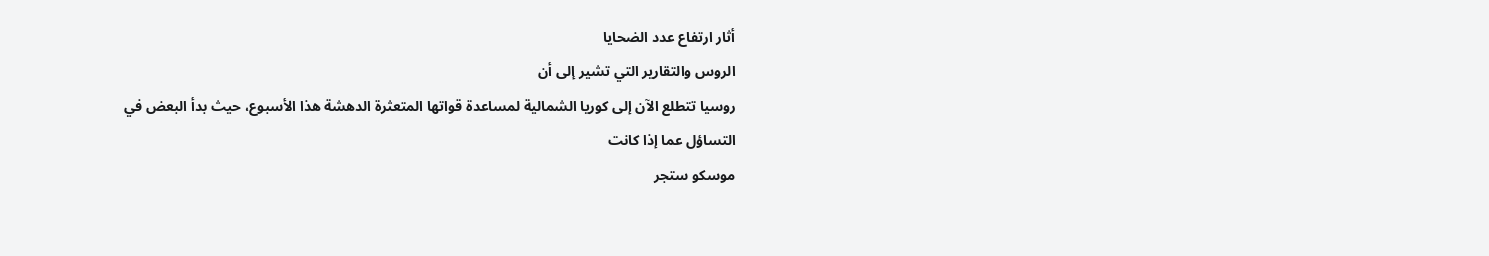أثار ارتفاع عدد الضحايا
الروس والتقارير التي تشير إلى أن
روسيا تتطلع الآن إلى كوريا الشمالية لمساعدة قواتها المتعثرة الدهشة هذا الأسبوع، حيث بدأ البعض في التساؤل عما إذا كانت
موسكو ستجر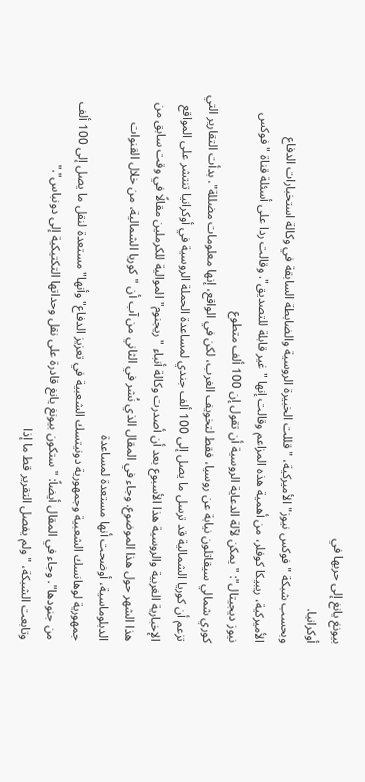بيونغ يانغ إلى حربها في
أوكرانيا.
وبحسب شبكة "فوكس نيوز" الأميركية، "قللت الخبيرة الروسية والضابطة السابقة في وكالة استخبارات الدفاع الأميركية، ريبيكا كوفلر، من أهمية هذه المزاعم وقالت إنها "غير قابلة للتصديق". وقالت ردا على أسئلة قناة "فوكس نيوز ديجيتال": "يمكن لآلة الدعاية الروسية أن تقول إن 100 ألف متطوع
كوري شمالي سيقاتلون نيابة عن روسيا، فقط لتخويف الغرب، لكن في الواقع، إنها معلومات مضللة". بدأت التقارير التي تزعم أن كوريا الشمالية قد ترسل ما يصل إلى 100 ألف جندي لمساعدة الحملة الروسية في أوكرانيا تنتشر على المواقع الإخبارية الغربية والروسية هذا الأسبوع بعد أن أصدرت وكالة أنباء "ريجنوم" الموالية للكرملين مقالًا في وقت سابق من هذا الشهر حول هذا الموضوع. وجاء في المقال الذي نُشر في الثاني من آب أن "كوريا الشمالية، من خلال القنوات الدبلوماسية، أوضحت أنها مستعدة لمساعدة
جمهورية لوهانسك الشعبية وجمهورية دونيتسك الشعبية في تعزيز الدفاع" وأنها" مستعدة لنقل ما يصل إلى 100 ألف من جنودها". وجاء في المقال أيضاً: "ستكون بيونغ يانغ قادرة على نقل وحداتها التكتيكية إلى دونباس"."
وتابعت الشبكة، "ولم يفصل التقرير قط ما إذا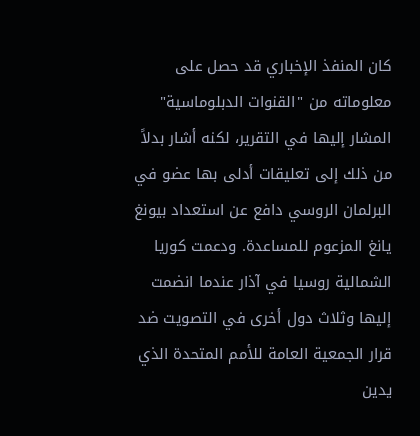كان المنفذ الإخباري قد حصل على معلوماته من "القنوات الدبلوماسية" المشار إليها في التقرير، لكنه أشار بدلاً من ذلك إلى تعليقات أدلى بها عضو في البرلمان الروسي دافع عن استعداد بيونغ يانغ المزعوم للمساعدة. ودعمت كوريا الشمالية روسيا في آذار عندما انضمت إليها وثلاث دول أخرى في التصويت ضد قرار الجمعية العامة للأمم المتحدة الذي يدين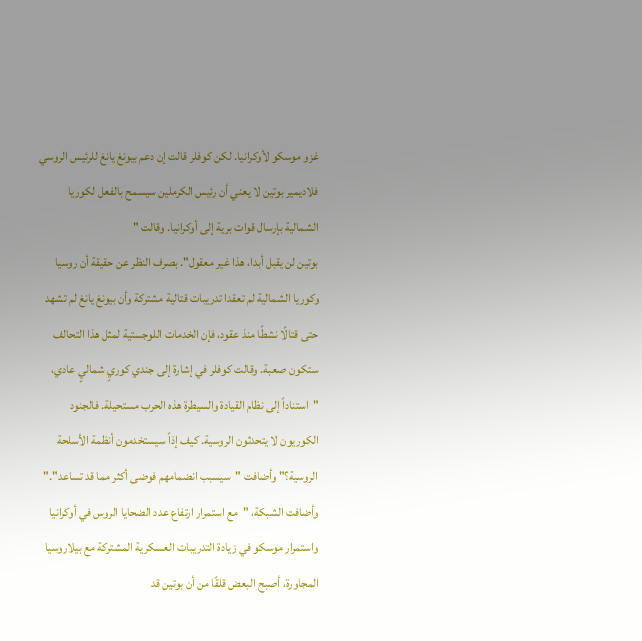غزو موسكو لأوكرانيا. لكن كوفلر قالت إن دعم بيونغ يانغ للرئيس الروسي
فلاديمير بوتين لا يعني أن رئيس الكرملين سيسمح بالفعل لكوريا الشمالية بإرسال قوات برية إلى أوكرانيا. وقالت "
بوتين لن يقبل أبدا، هذا غير معقول". بصرف النظر عن حقيقة أن روسيا وكوريا الشمالية لم تعقدا تدريبات قتالية مشتركة وأن بيونغ يانغ لم تشهد حتى قتالًا نشطًا منذ عقود، فإن الخدمات اللوجستية لمثل هذا التحالف ستكون صعبة. وقالت كوفلر في إشارة إلى جندي كوريٍ شماليٍ عادي، "استناداً إلى نظام القيادة والسيطرة هذه الحرب مستحيلة. فالجنود الكوريون لا يتحدثون الروسية. كيف إذاً سيستخدمون أنظمة الأسلحة الروسية؟" وأضافت "سيسبب انضمامهم فوضى أكثر مما قد تساعد"."
وأضافت الشبكة، "مع استمرار ارتفاع عدد الضحايا الروس في أوكرانيا واستمرار موسكو في زيادة التدريبات العسكرية المشتركة مع بيلاروسيا المجاورة، أصبح البعض قلقًا من أن بوتين قد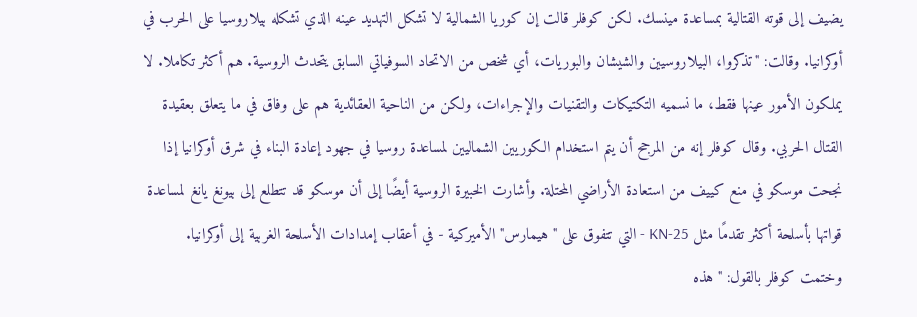يضيف إلى قوته القتالية بمساعدة مينسك. لكن كوفلر قالت إن كوريا الشمالية لا تشكل التهديد عينه الذي تشكله بيلاروسيا على الحرب في أوكرانيا. وقالت: "تذكروا، البيلاروسيين والشيشان والبوريات، أي شخص من الاتحاد السوفياتي السابق يتحدث الروسية. هم أكثر تكاملا. لا يملكون الأمور عينها فقط، ما نسميه التكتيكات والتقنيات والإجراءات، ولكن من الناحية العقائدية هم على وفاق في ما يتعلق بعقيدة القتال الحربي. وقال كوفلر إنه من المرجح أن يتم استخدام الكوريين الشماليين لمساعدة روسيا في جهود إعادة البناء في شرق أوكرانيا إذا نجحت موسكو في منع كييف من استعادة الأراضي المحتلة. وأشارت الخبيرة الروسية أيضًا إلى أن موسكو قد تتطلع إلى بيونغ يانغ لمساعدة قواتها بأسلحة أكثر تقدمًا مثل KN-25 - التي تتفوق على "هيمارس" الأميركية - في أعقاب إمدادات الأسلحة الغربية إلى أوكرانيا.
وختمت كوفلر بالقول: "هذه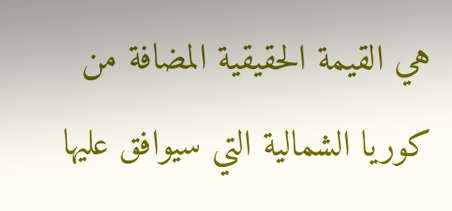هي القيمة الحقيقية المضافة من كوريا الشمالية التي سيوافق عليها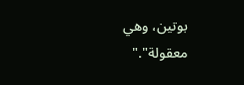بوتين، وهي معقولة"."